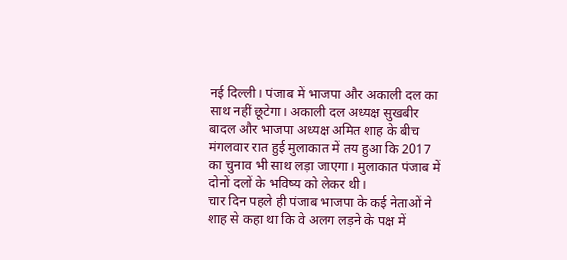नई दिल्ली। पंजाब में भाजपा और अकाली दल का साथ नहीं छूटेगा। अकाली दल अध्यक्ष सुखबीर बादल और भाजपा अध्यक्ष अमित शाह के बीच मंगलवार रात हुई मुलाकात में तय हुआ कि 2017 का चुनाव भी साथ लड़ा जाएगा। मुलाकात पंजाब में दोनों दलों के भविष्य को लेकर थी।
चार दिन पहले ही पंजाब भाजपा के कई नेताओं ने शाह से कहा था कि वे अलग लड़ने के पक्ष में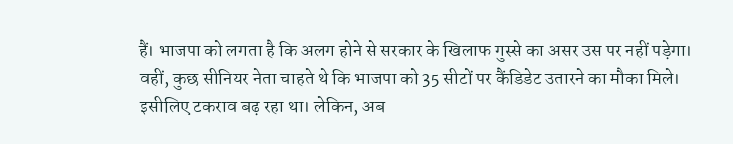हैं। भाजपा को लगता है कि अलग होने से सरकार के खिलाफ गुस्से का असर उस पर नहीं पड़ेगा। वहीं, कुछ सीनियर नेता चाहते थे कि भाजपा को 35 सीटों पर कैंडिडेट उतारने का मौका मिले। इसीलिए टकराव बढ़ रहा था। लेकिन, अब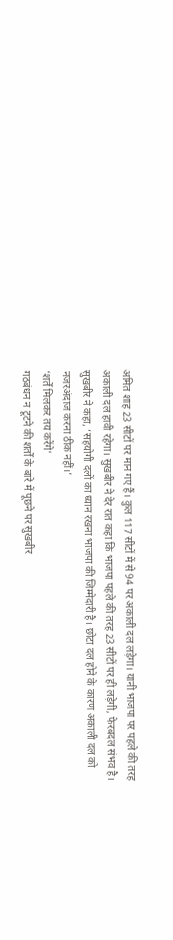अमित शाह 23 सीटों पर मान गए हैं। कुल 117 सीटों में से 94 पर अकाली दल लड़ेगा। यानी भाजपा पर पहले की तरह अकाली दल हावी रहेगा। सुखबीर ने देर रात कहा कि भाजपा पहले की तरह 23 सीटों पर ही लड़ेगी, फेरबदल संभव है। सुखबीर ने कहा, ‘सहयोगी दलों का ध्यान रखना भाजपा की जिम्मेदारी है। छोटा दल होने के कारण अकाली दल को नजरअंदाज करना ठीक नहीं।’
‘शर्तें मिलकर तय करेंगे’
गठबंधन न टूटने की शर्तों के बारे में पूछने पर सुखबीर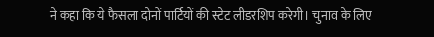ने कहा कि ये फैसला दोनों पार्टियों की स्टेट लीडरशिप करेगी। चुनाव के लिए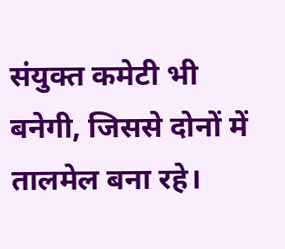संयुक्त कमेटी भी बनेगी, जिससे दोनों में तालमेल बना रहे।